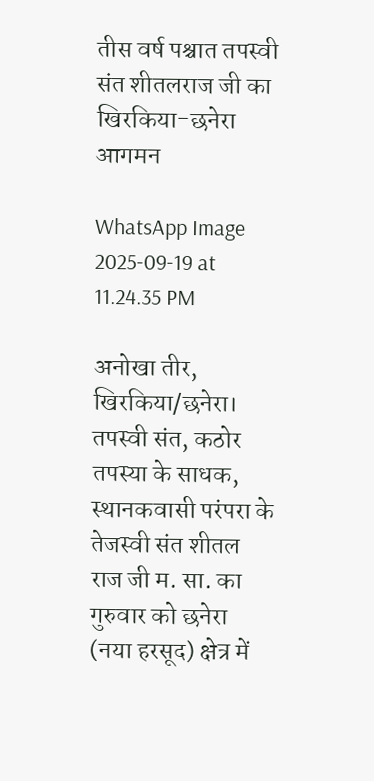तीस वर्ष पश्चात तपस्वी संत शीतलराज जी का खिरकिया-छनेरा आगमन

WhatsApp Image 2025-09-19 at 11.24.35 PM

अनोखा तीर, खिरकिया/छनेरा। तपस्वी संत, कठोर तपस्या के साधक, स्थानकवासी परंपरा के तेजस्वी संत शीतल राज जी म. सा. का गुरुवार को छनेरा (नया हरसूद) क्षेत्र में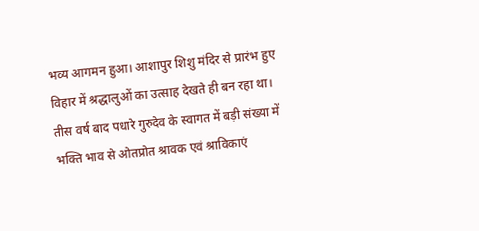भव्य आगमन हुआ। आशापुर शिशु मंदिर से प्रारंभ हुए विहार में श्रद्धालुओं का उत्साह देखते ही बन रहा था। तीस वर्ष बाद पधारे गुरुदेव के स्वागत में बड़ी संख्या में भक्ति भाव से ओतप्रोत श्रावक एवं श्राविकाएं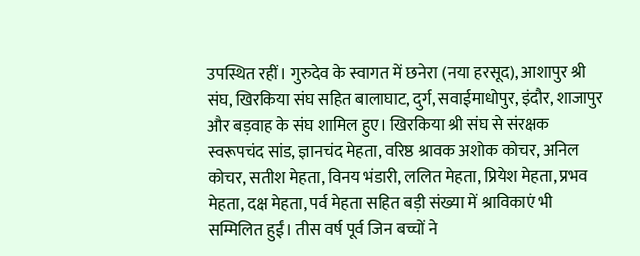उपस्थित रहीं। गुरुदेव के स्वागत में छनेरा (नया हरसूद), आशापुर श्री संघ, खिरकिया संघ सहित बालाघाट, दुर्ग, सवाईमाधोपुर, इंदौर, शाजापुर और बड़वाह के संघ शामिल हुए। खिरकिया श्री संघ से संरक्षक स्वरूपचंद सांड, ज्ञानचंद मेहता, वरिष्ठ श्रावक अशोक कोचर, अनिल कोचर, सतीश मेहता, विनय भंडारी, ललित मेहता, प्रियेश मेहता, प्रभव मेहता, दक्ष मेहता, पर्व मेहता सहित बड़ी संख्या में श्राविकाएं भी सम्मिलित हुईं। तीस वर्ष पूर्व जिन बच्चों ने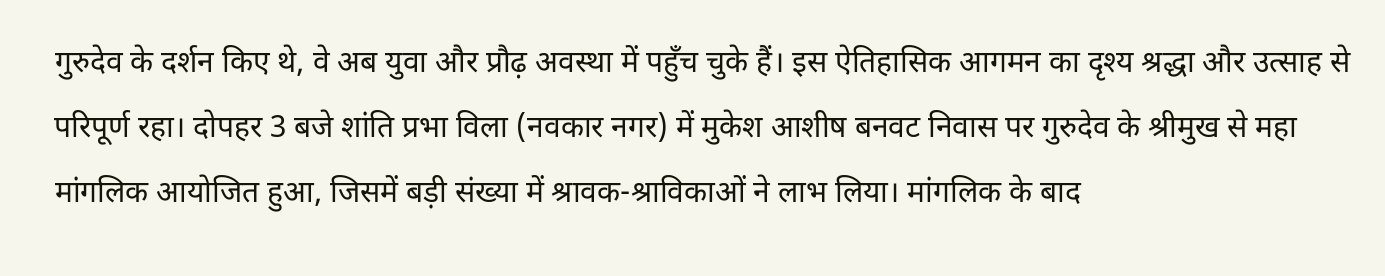गुरुदेव के दर्शन किए थे, वे अब युवा और प्रौढ़ अवस्था में पहुँच चुके हैं। इस ऐतिहासिक आगमन का दृश्य श्रद्धा और उत्साह से परिपूर्ण रहा। दोपहर 3 बजे शांति प्रभा विला (नवकार नगर) में मुकेश आशीष बनवट निवास पर गुरुदेव के श्रीमुख से महा मांगलिक आयोजित हुआ, जिसमें बड़ी संख्या में श्रावक-श्राविकाओं ने लाभ लिया। मांगलिक के बाद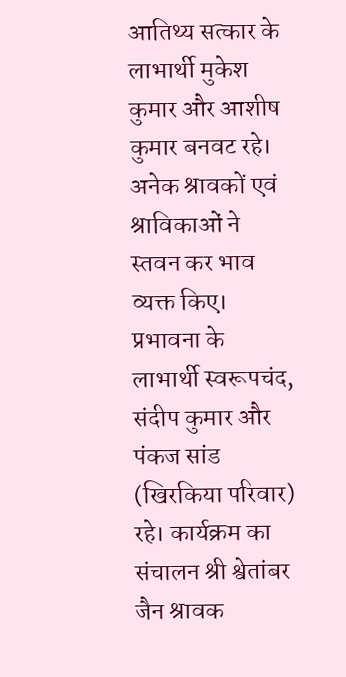आतिथ्य सत्कार के लाभार्थी मुकेश कुमार और आशीष कुमार बनवट रहे। अनेक श्रावकों एवं श्राविकाओं ने स्तवन कर भाव व्यक्त किए। प्रभावना के लाभार्थी स्वरूपचंद, संदीप कुमार और पंकज सांड (खिरकिया परिवार) रहे। कार्यक्रम का संचालन श्री श्वेतांबर जैन श्रावक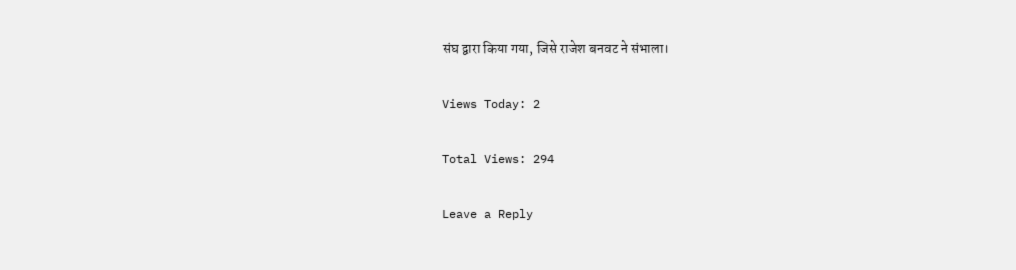संघ द्वारा किया गया, जिसे राजेश बनवट ने संभाला।

Views Today: 2

Total Views: 294

Leave a Reply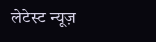लेटेस्ट न्यूज़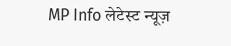MP Info लेटेस्ट न्यूज़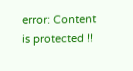error: Content is protected !!